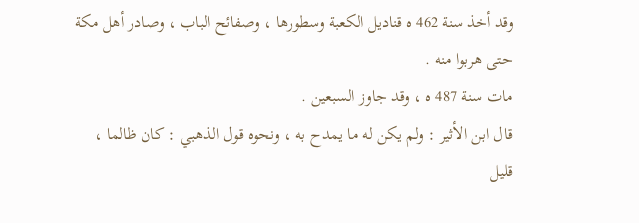وقد أخذ سنة 462 ه قناديل الكعبة وسطورها ، وصفائح الباب ، وصادر أهل مكة حتى هربوا منه .
مات سنة 487 ه ، وقد جاوز السبعين .
قال ابن الأثير : ولم يكن له ما يمدح به ، ونحوه قول الذهبي : كان ظالما ، قليل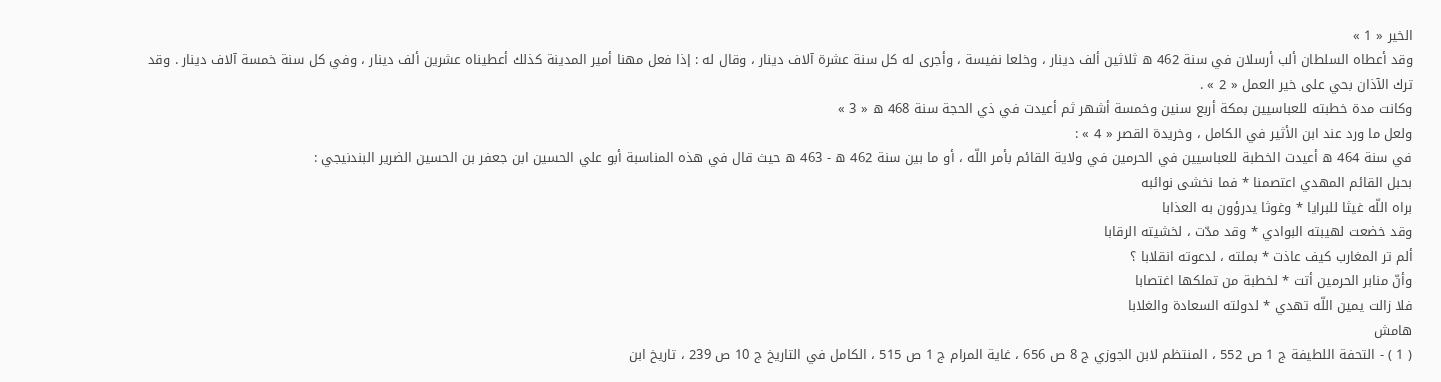الخير « 1 »
وقد أعطاه السلطان ألب أرسلان في سنة 462 ه ثلاثين ألف دينار ، وخلعا نفيسة ، وأجرى له كل سنة عشرة آلاف دينار ، وقال له : إذا فعل مهنا أمير المدينة كذلك أعطيناه عشرين ألف دينار ، وفي كل سنة خمسة آلاف دينار . وقد ترك الآذان بحي على خير العمل « 2 » .
وكانت مدة خطبته للعباسيين بمكة أربع سنين وخمسة أشهر ثم أعيدت في ذي الحجة سنة 468 ه « 3 »
ولعل ما ورد عند ابن الأثير في الكامل ، وخريدة القصر « 4 » :
في سنة 464 ه أعيدت الخطبة للعباسيين في الحرمين في ولاية القائم بأمر اللّه ، أو ما بين سنة 462 ه - 463 ه حيث قال في هذه المناسبة أبو علي الحسين ابن جعفر بن الحسين الضرير البندنيجي :
بحبل القائم المهدي اعتصمنا * فما نخشى نوائبه
براه اللّه غيثا للبرايا * وغوثا يدرؤون به العذابا
وقد خضعت لهيبته البوادي * وقد مدّت ، لخشيته الرقابا
ألم تر المغارب كيف عاذت * بملته ، لدعوته انقلابا ؟
وأنّ منابر الحرمين أتت * لخطبة من تملكها اغتصابا
فلا زالت يمين اللّه تهدي * لدولته السعادة والغلابا
هامش
( 1 ) - التحفة اللطيفة ج 1 ص 552 ، المنتظم لابن الجوزي ج 8 ص 656 ، غاية المرام ج 1 ص 515 ، الكامل في التاريخ ج 10 ص 239 ، تاريخ ابن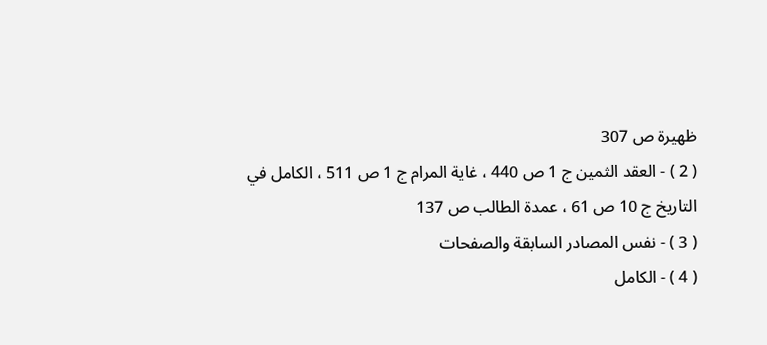ظهيرة ص 307
( 2 ) - العقد الثمين ج 1 ص 440 ، غاية المرام ج 1 ص 511 ، الكامل في التاريخ ج 10 ص 61 ، عمدة الطالب ص 137
( 3 ) - نفس المصادر السابقة والصفحات
( 4 ) - الكامل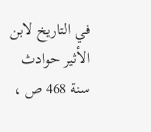في التاريخ لابن الأثير حوادث سنة 468 ص ،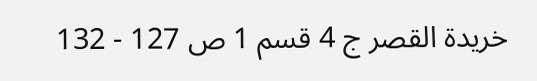خريدة القصر ج 4 قسم 1 ص 127 - 132